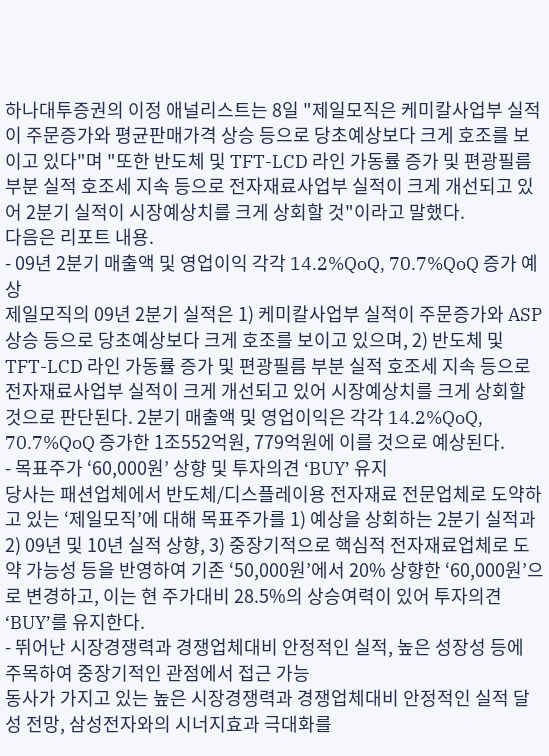하나대투증권의 이정 애널리스트는 8일 "제일모직은 케미칼사업부 실적이 주문증가와 평균판매가격 상승 등으로 당초예상보다 크게 호조를 보이고 있다"며 "또한 반도체 및 TFT-LCD 라인 가동률 증가 및 편광필름 부분 실적 호조세 지속 등으로 전자재료사업부 실적이 크게 개선되고 있어 2분기 실적이 시장예상치를 크게 상회할 것"이라고 말했다.
다음은 리포트 내용.
- 09년 2분기 매출액 및 영업이익 각각 14.2%QoQ, 70.7%QoQ 증가 예상
제일모직의 09년 2분기 실적은 1) 케미칼사업부 실적이 주문증가와 ASP 상승 등으로 당초예상보다 크게 호조를 보이고 있으며, 2) 반도체 및 TFT-LCD 라인 가동률 증가 및 편광필름 부분 실적 호조세 지속 등으로 전자재료사업부 실적이 크게 개선되고 있어 시장예상치를 크게 상회할 것으로 판단된다. 2분기 매출액 및 영업이익은 각각 14.2%QoQ, 70.7%QoQ 증가한 1조552억원, 779억원에 이를 것으로 예상된다.
- 목표주가 ‘60,000원’ 상향 및 투자의견 ‘BUY’ 유지
당사는 패션업체에서 반도체/디스플레이용 전자재료 전문업체로 도약하고 있는 ‘제일모직’에 대해 목표주가를 1) 예상을 상회하는 2분기 실적과 2) 09년 및 10년 실적 상향, 3) 중장기적으로 핵심적 전자재료업체로 도약 가능성 등을 반영하여 기존 ‘50,000원’에서 20% 상향한 ‘60,000원’으로 변경하고, 이는 현 주가대비 28.5%의 상승여력이 있어 투자의견 ‘BUY’를 유지한다.
- 뛰어난 시장경쟁력과 경쟁업체대비 안정적인 실적, 높은 성장성 등에 주목하여 중장기적인 관점에서 접근 가능
동사가 가지고 있는 높은 시장경쟁력과 경쟁업체대비 안정적인 실적 달성 전망, 삼성전자와의 시너지효과 극대화를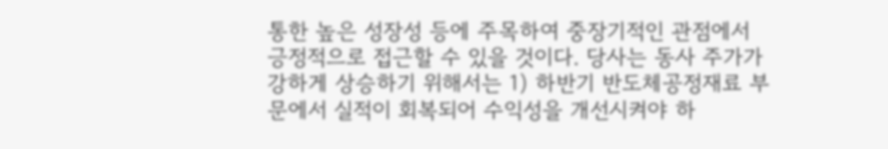통한 높은 성장성 등에 주목하여 중장기적인 관점에서 긍정적으로 접근할 수 있을 것이다. 당사는 동사 주가가 강하게 상승하기 위해서는 1) 하반기 반도체공정재료 부문에서 실적이 회복되어 수익성을 개선시켜야 하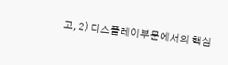고, 2) 디스플레이부문에서의 핵심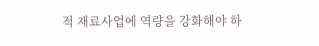적 재료사업에 역량을 강화해야 하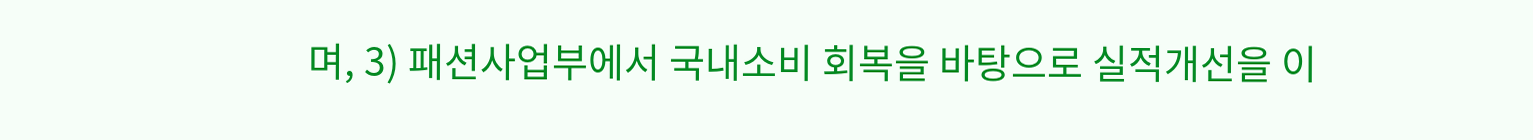며, 3) 패션사업부에서 국내소비 회복을 바탕으로 실적개선을 이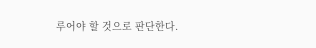루어야 할 것으로 판단한다.